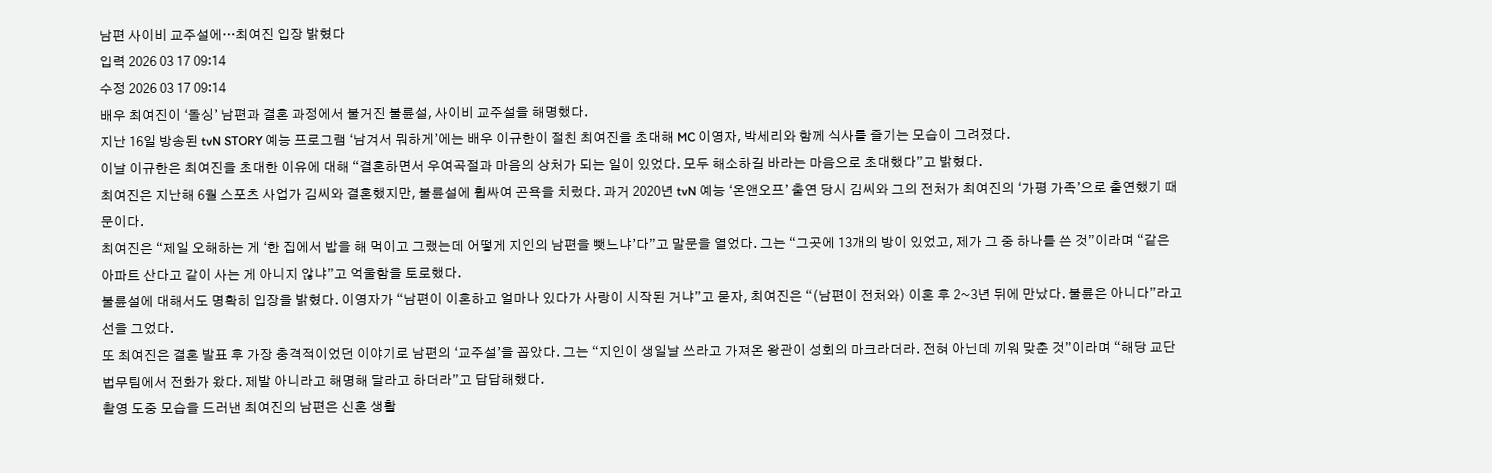남편 사이비 교주설에…최여진 입장 밝혔다
입력 2026 03 17 09:14
수정 2026 03 17 09:14
배우 최여진이 ‘돌싱’ 남편과 결혼 과정에서 불거진 불륜설, 사이비 교주설을 해명했다.
지난 16일 방송된 tvN STORY 예능 프로그램 ‘남겨서 뭐하게’에는 배우 이규한이 절친 최여진을 초대해 MC 이영자, 박세리와 함께 식사를 즐기는 모습이 그려졌다.
이날 이규한은 최여진을 초대한 이유에 대해 “결혼하면서 우여곡절과 마음의 상처가 되는 일이 있었다. 모두 해소하길 바라는 마음으로 초대했다”고 밝혔다.
최여진은 지난해 6월 스포츠 사업가 김씨와 결혼했지만, 불륜설에 휩싸여 곤욕을 치렀다. 과거 2020년 tvN 예능 ‘온앤오프’ 출연 당시 김씨와 그의 전처가 최여진의 ‘가평 가족’으로 출연했기 때문이다.
최여진은 “제일 오해하는 게 ‘한 집에서 밥을 해 먹이고 그랬는데 어떻게 지인의 남편을 뺏느냐’다”고 말문을 열었다. 그는 “그곳에 13개의 방이 있었고, 제가 그 중 하나를 쓴 것”이라며 “같은 아파트 산다고 같이 사는 게 아니지 않냐”고 억울함을 토로했다.
불륜설에 대해서도 명확히 입장을 밝혔다. 이영자가 “남편이 이혼하고 얼마나 있다가 사랑이 시작된 거냐”고 묻자, 최여진은 “(남편이 전처와) 이혼 후 2~3년 뒤에 만났다. 불륜은 아니다”라고 선을 그었다.
또 최여진은 결혼 발표 후 가장 충격적이었던 이야기로 남편의 ‘교주설’을 꼽았다. 그는 “지인이 생일날 쓰라고 가져온 왕관이 성회의 마크라더라. 전혀 아닌데 끼워 맞춘 것”이라며 “해당 교단 법무팀에서 전화가 왔다. 제발 아니라고 해명해 달라고 하더라”고 답답해했다.
촬영 도중 모습을 드러낸 최여진의 남편은 신혼 생활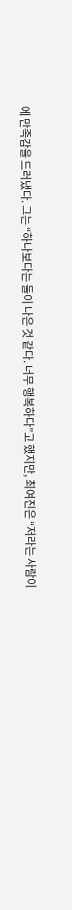에 만족감을 드러냈다. 그는 “하나보다는 둘이 나은 것 같다. 너무 행복하다”고 했지만, 최여진은 “저라는 사람이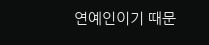연예인이기 때문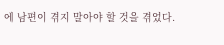에 남편이 겪지 말아야 할 것을 겪었다.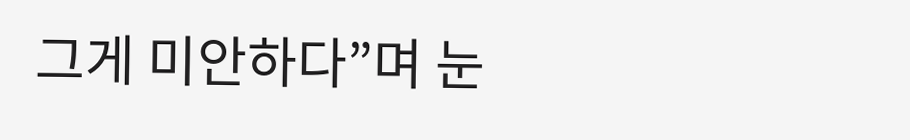그게 미안하다”며 눈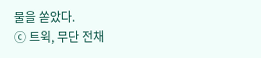물을 쏟았다.
ⓒ 트윅, 무단 전채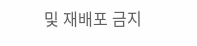및 재배포 금지